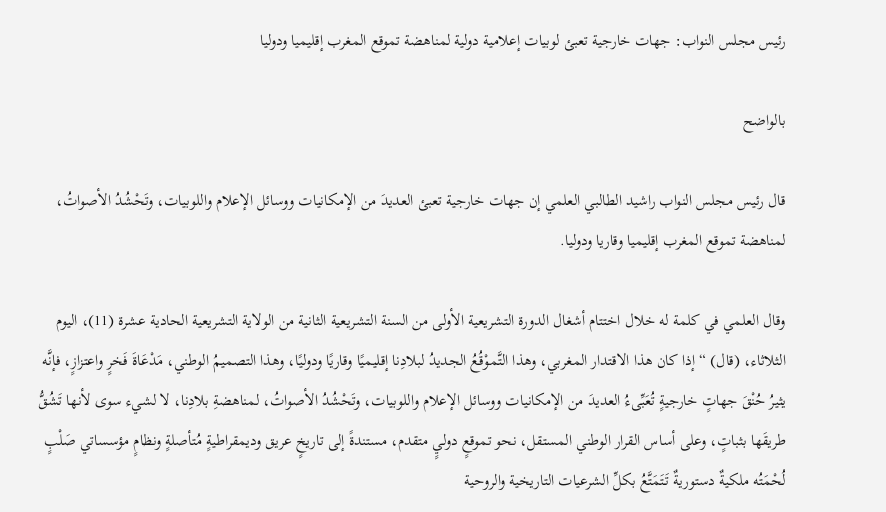رئيس مجلس النواب: جهات خارجية تعبئ لوبيات إعلامية دولية لمناهضة تموقع المغرب إقليميا ودوليا

بالواضح

قال رئيس مجلس النواب راشيد الطالبي العلمي إن جهات خارجية تعبئ العديدَ من الإمكانيات ووسائل الإعلام واللوبيات، وتَحْشُدُ الأصواتُ، لمناهضة تموقع المغرب إقليميا وقاريا ودوليا.

وقال العلمي في كلمة له خلال اختتام أشغال الدورة التشريعية الأولى من السنة التشريعية الثانية من الولاية التشريعية الحادية عشرة (11)، اليوم الثلاثاء، (قال) “إذا كان هذا الاقتدار المغربي، وهذا التَّموْقُعُ الجديدُ لبلادِنا إقليميًا وقاريًا ودوليًا، وهذا التصميمُ الوطني، مَدْعَاةَ فَخرٍ واعتزازٍ، فإنَّه يثيرُ حُنْقَ جهاتٍ خارجيةٍ تُعَبِّىءُ العديدَ من الإمكانيات ووسائل الإعلام واللوبيات، وتَحْشُدُ الأصواتُ، لمناهضةِ بلادِنا، لا لشيء سوى لأنها تَشُقُّ طريقَها بثباتٍ، وعلى أساس القرار الوطني المستقل، نحو تموقعٍ دوليٍ متقدم، مستندةً إلى تاريخٍ عريق وديمقراطيةٍ مُتأصلةٍ ونظامٍ مؤسساتي صَلْبٍ لُحْمَتُه ملكيةٌ دستوريةٌ تَتَمَتَّعُ بكلِّ الشرعيات التاريخية والروحية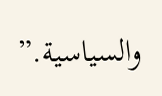والسياسية.”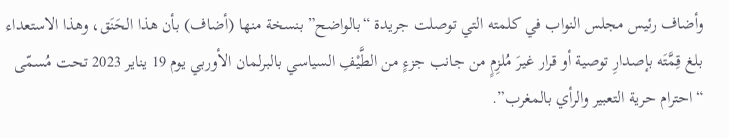وأضاف رئيس مجلس النواب في كلمته التي توصلت جريدة “بالواضح” بنسخة منها (أضاف) بأن هذا الحَنَق، وهذا الاستعداء بلغ قِمَّتَه بإصدارِ توصية أو قرار غيرَ مُلزِمٍ من جانب جزءٍ من الطَّيْفِ السياسي بالبرلمان الأوربي يوم 19 يناير 2023 تحت مُسمّى “احترام حرية التعبير والرأي بالمغرب”.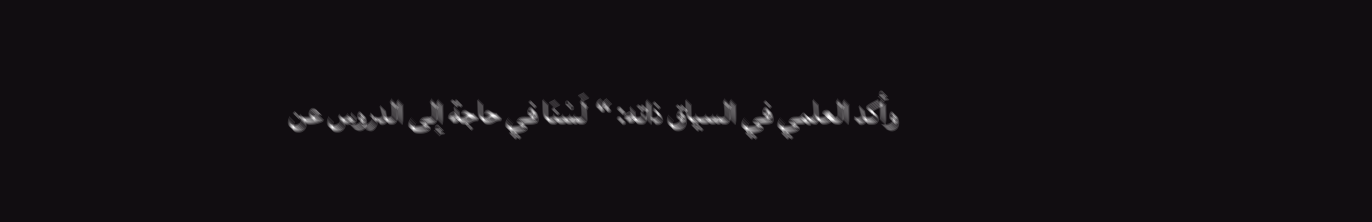وأكد العلمي في السياق ذاته: “لَسْنَا في حاجة إلى الدروس عن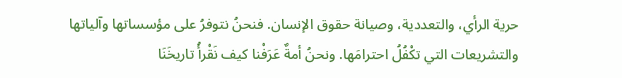حرية الرأي، والتعددية، وصيانة حقوق الإنسان. فنحنُ نتوفرُ على مؤسساتها وآلياتها والتشريعات التي تكْفُلُ احترامَها. ونحنُ أمةٌ عَرَفْنا كيف نَقْرأُ تاريخَنَا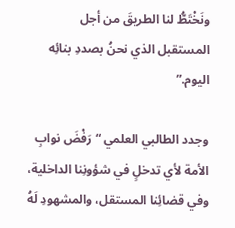ونَخْتَطُّ لنا الطريقَ من أجل المستقبل الذي نحنُ بصددِ بنائِه اليوم.”

وجدد الطالبي العلمي “رَفْضَ نوابِ الأمة لأي تدخلٍ في شؤونِنا الداخلية، وفي قضائِنا المستقل، والمشهودِ لَهُ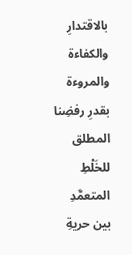بالاقتدارِ والكفاءة والمروءة بقدرِ رفضِنا المطلق للخَلْطِ المتعمَّدِ بين حريةِ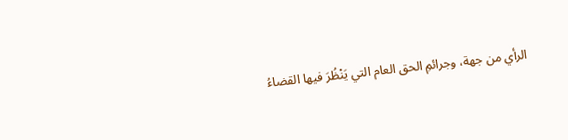الرأي من جهة، وجرائمِ الحق العام التي يَنْظُرَ فيها القضاءُ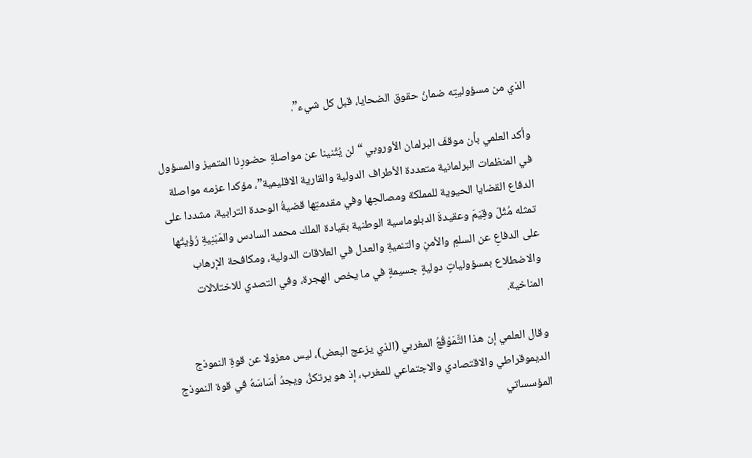الذي من مسؤوليتِه ضمانُ حقوق الضحايا، قبل كل شيء”.

وأكد العلمي بأن موقفَ البرلمان الأوروبي “لن يُثْنينا عن مواصلةِ حضورِنا المتميز والمسؤول في المنظمات البرلمانية متعددة الأطراف الدولية والقارية الاقليمية”، مؤكدا عزمه مواصلة الدفاع القضايا الحيوية للمملكة ومصالحِها وفي مقدمتِها قضيةُ الوحدة الترابية، مشددا على تمثله مُثُلَ وقِيَمَ وعقيدةَ الدبلوماسية الوطنية بقيادة الملك محمد السادس والمَبْنِيةِ رُؤْيتُها على الدفاعِ عن السلمِ والأمنِ والتنميةِ والعدل في العلاقات الدولية، ومكافحة الإرهاب والاضطلاع بمسؤولياتٍ دوليةٍ جسيمةٍ في ما يخص الهجرة، وفي التصدي للاختلالات المناخية.

وقال العلمي إن هذا التَّمَوْقُعُ المغربي (الذي يزعج البعض)، ليس معزولا عن قوةِ النموذج الديموقراطي والاقتصادي والاجتماعي للمغرب، إذ هو يرتكزُ، ويجدُ أسَاسَهُ في قوة النموذج المؤسساتي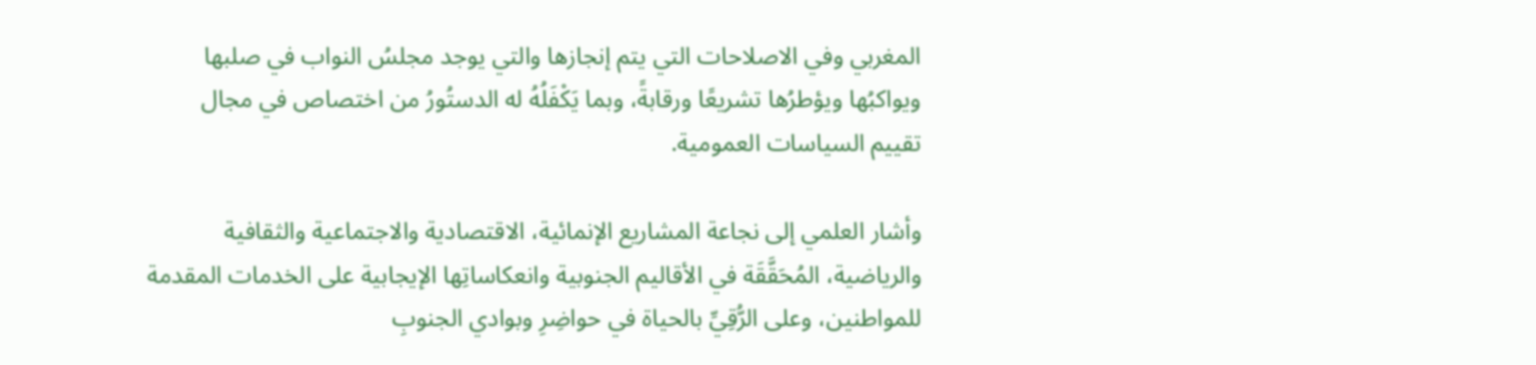المغربي وفي الاصلاحات التي يتم إنجازها والتي يوجد مجلسُ النواب في صلبها ويواكبُها ويؤطرُها تشريعًا ورقابةً، وبما يَكْفَلُهُ له الدستُورُ من اختصاص في مجال تقييم السياسات العمومية.

وأشار العلمي إلى نجاعة المشاريع الإنمائية، الاقتصادية والاجتماعية والثقافية والرياضية، المُحَقَّقَة في الأقاليم الجنوبية وانعكاساتِها الإيجابية على الخدمات المقدمة للمواطنين، وعلى الرُّقِيِّ بالحياة في حواضِرِ وبوادي الجنوبِ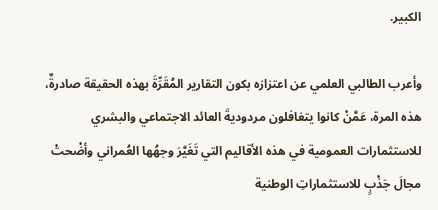الكبير.

وأعرب الطالبي العلمي عن اعتزازه بكون التقارير المُقَرِّةَ بهذه الحقيقة صادرةٌ، هذه المرة، عَمَّنْ كانوا يتغافلون مردوديةَ العائد الاجتماعي والبشري للاستثمارات العمومية في هذه الأقاليم التي تَغَيَّرَ وجهُها العُمراني وأضْحتْ مجالَ جَذْبٍ للاستثماراتِ الوطنية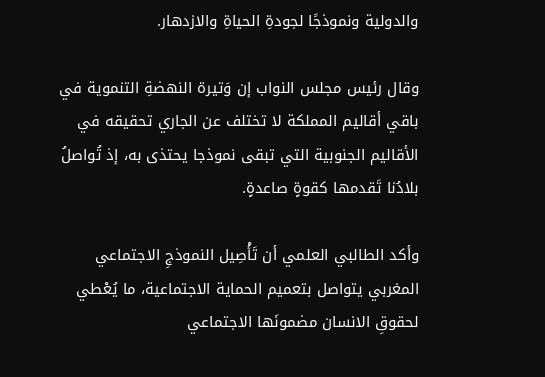والدولية ونموذجًا لجودةِ الحياةِ والازدهار.

وقال رئيس مجلس النواب إن وَتيرة النهضةِ التنموية في باقي أقاليم المملكة لا تختلف عن الجاري تحقيقه في الأقاليم الجنوبية التي تبقى نموذجا يحتذى به، إذ تُواصلُ بلادُنا تَقدمها كقوةٍ صاعدةٍ.

وأكد الطالبي العلمي أن تَأْصِيل النموذجِ الاجتماعي المغربي يتواصل بتعميم الحماية الاجتماعية، ما يُعْطي لحقوقِ الانسان مضمونَها الاجتماعي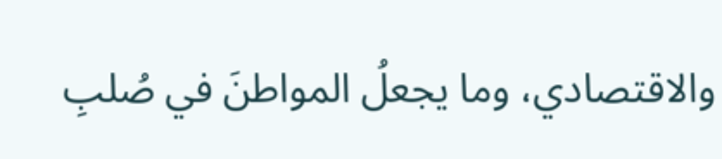والاقتصادي، وما يجعلُ المواطنَ في صُلبِ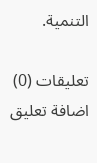التنمية.

تعليقات (0)
اضافة تعليق